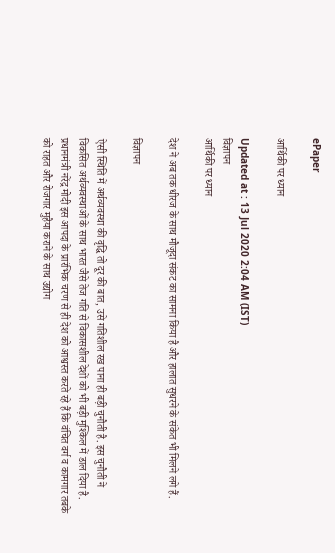ePaper

आर्थिकी पर ध्यान

Updated at : 13 Jul 2020 2:04 AM (IST)
विज्ञापन
आर्थिकी पर ध्यान

देश ने अब तक धीरज के साथ मौजूदा संकट का सामना किया है और हालात सुधरने के संकेत भी मिलने लगे हैं.

विज्ञापन

ऐसी स्थिति में अर्थव्यवस्था की वृद्धि तो दूर की बात, उसे गतिशील रख पाना ही बड़ी चुनौती है. इस चुनौती ने विकसित अर्थव्यवस्थाओं के साथ भारत जैसे तेज गति से विकासशील देशों को भी बड़ी मुश्किल में डाल दिया है. प्रधानमंत्री नरेंद्र मोदी इस आपदा के प्रारंभिक चरण से ही देश को आश्वस्त करते रहे हैं कि वंचित वर्ग व कामगार तबके को राहत और रोजगार मुहैया कराने के साथ उद्योग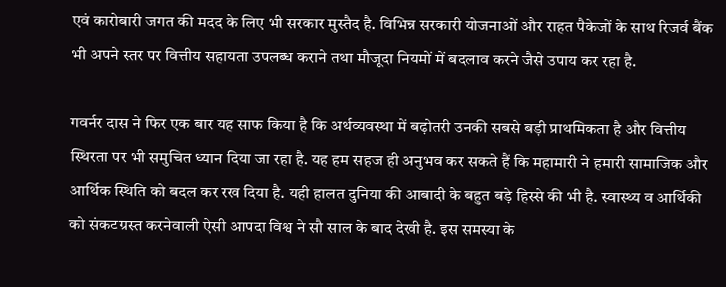एवं कारोबारी जगत की मदद के लिए भी सरकार मुस्तैद है. विभिन्न सरकारी योजनाओं और राहत पैकेजों के साथ रिजर्व बैंक भी अपने स्तर पर वित्तीय सहायता उपलब्ध कराने तथा मौजूदा नियमों में बदलाव करने जैसे उपाय कर रहा है.

गवर्नर दास ने फिर एक बार यह साफ किया है कि अर्थव्यवस्था में बढ़ोतरी उनकी सबसे बड़ी प्राथमिकता है और वित्तीय स्थिरता पर भी समुचित ध्यान दिया जा रहा है. यह हम सहज ही अनुभव कर सकते हैं कि महामारी ने हमारी सामाजिक और आर्थिक स्थिति को बदल कर रख दिया है. यही हालत दुनिया की आबादी के बहुत बड़े हिस्से की भी है. स्वास्थ्य व आर्थिकी को संकटग्रस्त करनेवाली ऐसी आपदा विश्व ने सौ साल के बाद देखी है. इस समस्या के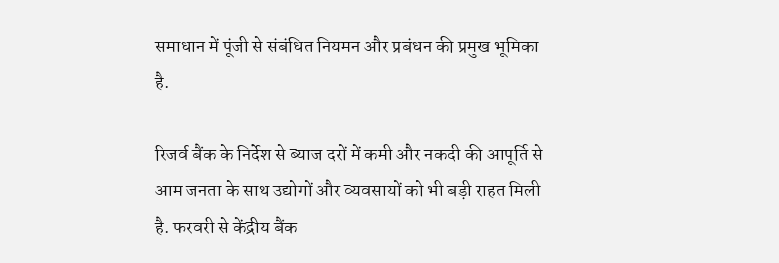समाधान में पूंजी से संबंधित नियमन और प्रबंधन की प्रमुख भूमिका है.

रिजर्व बैंक के निर्देश से ब्याज दरों में कमी और नकदी की आपूर्ति से आम जनता के साथ उद्योगों और व्यवसायों को भी बड़ी राहत मिली है. फरवरी से केंद्रीय बैंक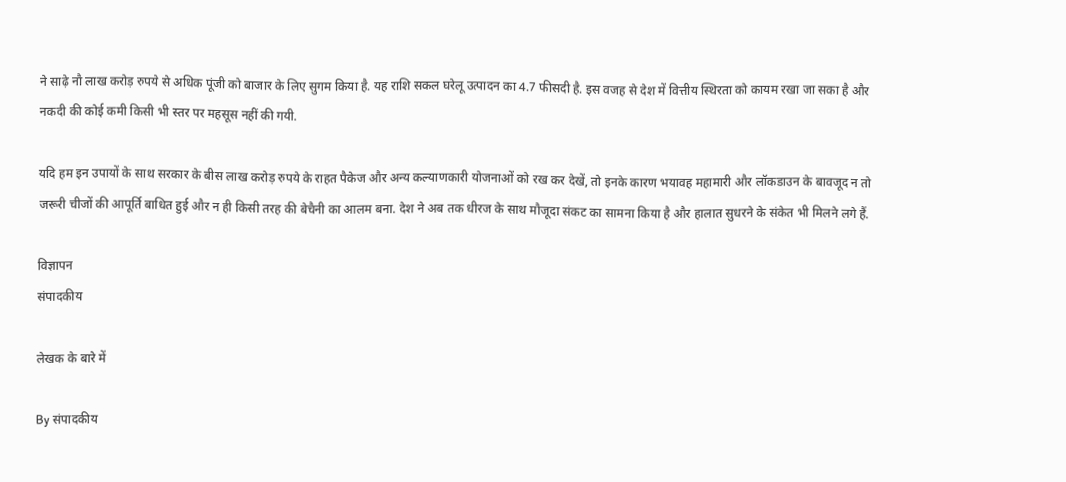ने साढ़े नौ लाख करोड़ रुपये से अधिक पूंजी को बाजार के लिए सुगम किया है. यह राशि सकल घरेलू उत्पादन का 4.7 फीसदी है. इस वजह से देश में वित्तीय स्थिरता को कायम रखा जा सका है और नकदी की कोई कमी किसी भी स्तर पर महसूस नहीं की गयी.

यदि हम इन उपायों के साथ सरकार के बीस लाख करोड़ रुपये के राहत पैकेज और अन्य कल्याणकारी योजनाओं को रख कर देखें, तो इनके कारण भयावह महामारी और लॉकडाउन के बावजूद न तो जरूरी चीजों की आपूर्ति बाधित हुई और न ही किसी तरह की बेचैनी का आलम बना. देश ने अब तक धीरज के साथ मौजूदा संकट का सामना किया है और हालात सुधरने के संकेत भी मिलने लगे हैं.

विज्ञापन
संपादकीय

लेखक के बारे में

By संपादकीय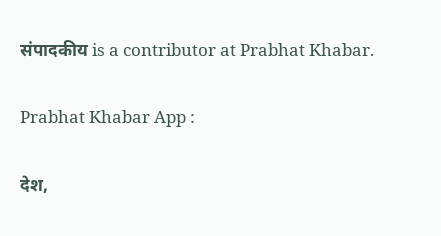संपादकीय is a contributor at Prabhat Khabar.

Prabhat Khabar App :

देश,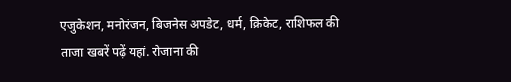एजुकेशन, मनोरंजन, बिजनेस अपडेट, धर्म, क्रिकेट, राशिफल की ताजा खबरें पढ़ें यहां. रोजाना की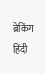ब्रेकिंग हिंदी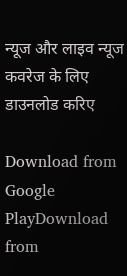न्यूज और लाइव न्यूज कवरेज के लिए डाउनलोड करिए

Download from Google PlayDownload from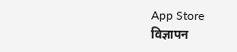App Store
विज्ञापन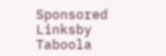Sponsored Linksby Taboola